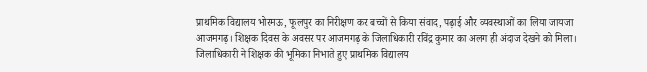प्राथमिक विद्यालय भोरमऊ, फूलपुर का निरीक्षण कर बच्चों से किया संवाद, पढ़ाई और व्यवस्थाओं का लिया जायजा
आजमगढ़। शिक्षक दिवस के अवसर पर आजमगढ़ के जिलाधिकारी रविंद्र कुमार का अलग ही अंदाज देखने को मिला। जिलाधिकारी ने शिक्षक की भूमिका निभाते हुए प्राथमिक विद्यालय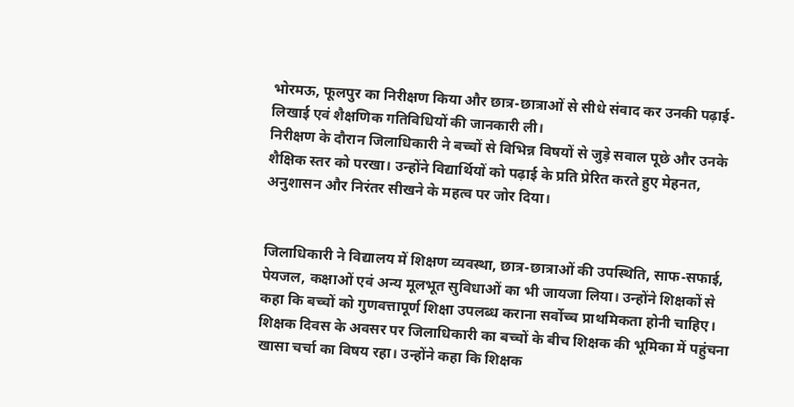भोरमऊ, फूलपुर का निरीक्षण किया और छात्र-छात्राओं से सीधे संवाद कर उनकी पढ़ाई-लिखाई एवं शैक्षणिक गतिविधियों की जानकारी ली।
निरीक्षण के दौरान जिलाधिकारी ने बच्चों से विभिन्न विषयों से जुड़े सवाल पूछे और उनके शैक्षिक स्तर को परखा। उन्होंने विद्यार्थियों को पढ़ाई के प्रति प्रेरित करते हुए मेहनत, अनुशासन और निरंतर सीखने के महत्व पर जोर दिया।


जिलाधिकारी ने विद्यालय में शिक्षण व्यवस्था, छात्र-छात्राओं की उपस्थिति, साफ-सफाई, पेयजल, कक्षाओं एवं अन्य मूलभूत सुविधाओं का भी जायजा लिया। उन्होंने शिक्षकों से कहा कि बच्चों को गुणवत्तापूर्ण शिक्षा उपलब्ध कराना सर्वोच्च प्राथमिकता होनी चाहिए।
शिक्षक दिवस के अवसर पर जिलाधिकारी का बच्चों के बीच शिक्षक की भूमिका में पहुंचना खासा चर्चा का विषय रहा। उन्होंने कहा कि शिक्षक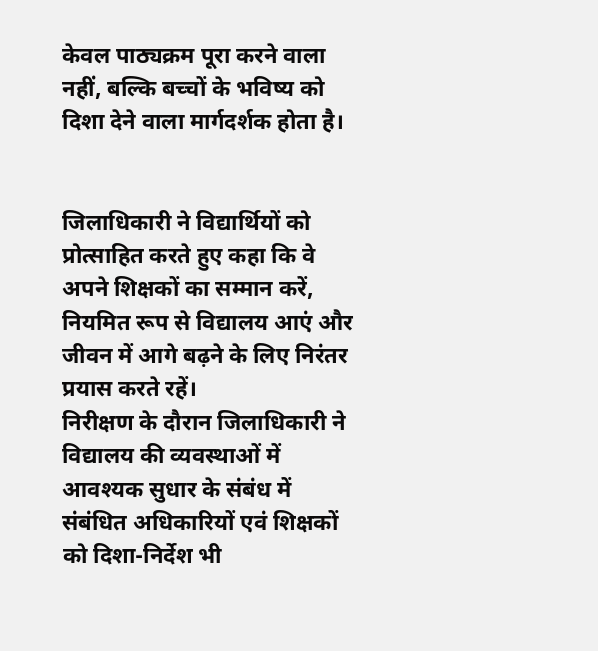केवल पाठ्यक्रम पूरा करने वाला नहीं, बल्कि बच्चों के भविष्य को दिशा देने वाला मार्गदर्शक होता है।


जिलाधिकारी ने विद्यार्थियों को प्रोत्साहित करते हुए कहा कि वे अपने शिक्षकों का सम्मान करें, नियमित रूप से विद्यालय आएं और जीवन में आगे बढ़ने के लिए निरंतर प्रयास करते रहें।
निरीक्षण के दौरान जिलाधिकारी ने विद्यालय की व्यवस्थाओं में आवश्यक सुधार के संबंध में संबंधित अधिकारियों एवं शिक्षकों को दिशा-निर्देश भी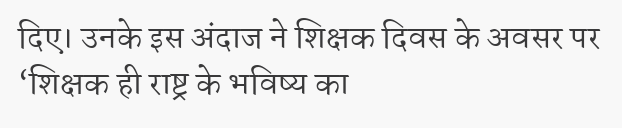दिए। उनके इस अंदाज ने शिक्षक दिवस के अवसर पर ‘शिक्षक ही राष्ट्र के भविष्य का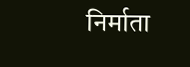निर्माता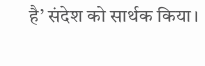है’ संदेश को सार्थक किया।